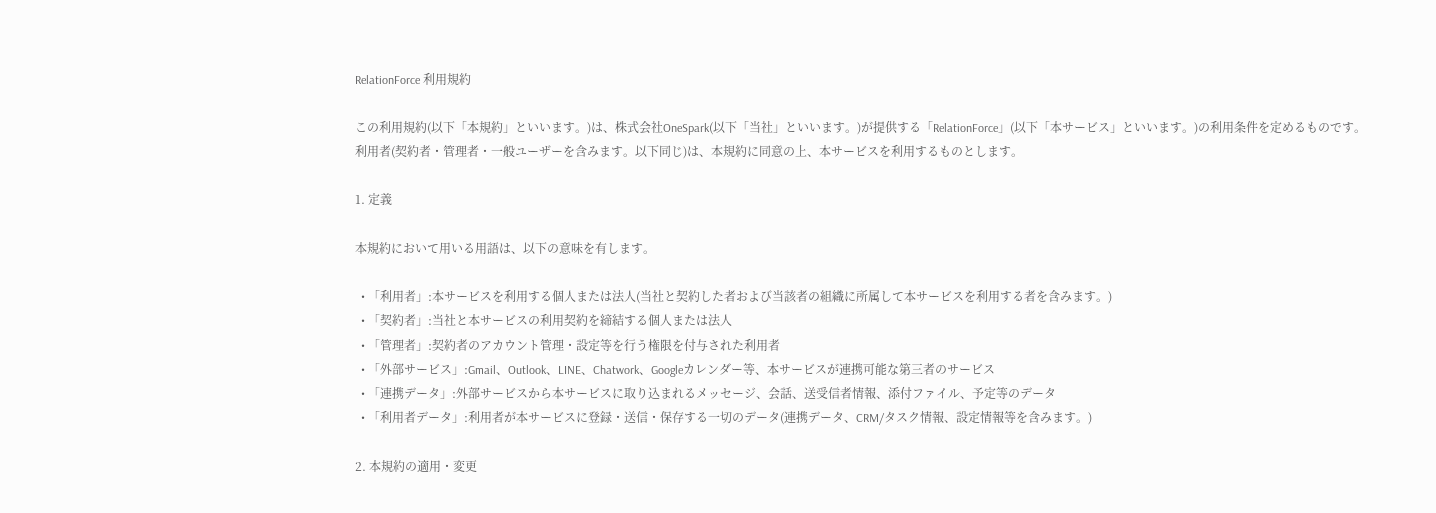RelationForce 利用規約

この利用規約(以下「本規約」といいます。)は、株式会社OneSpark(以下「当社」といいます。)が提供する「RelationForce」(以下「本サービス」といいます。)の利用条件を定めるものです。利用者(契約者・管理者・一般ユーザーを含みます。以下同じ)は、本規約に同意の上、本サービスを利用するものとします。

1. 定義

本規約において用いる用語は、以下の意味を有します。

  • 「利用者」:本サービスを利用する個人または法人(当社と契約した者および当該者の組織に所属して本サービスを利用する者を含みます。)
  • 「契約者」:当社と本サービスの利用契約を締結する個人または法人
  • 「管理者」:契約者のアカウント管理・設定等を行う権限を付与された利用者
  • 「外部サービス」:Gmail、Outlook、LINE、Chatwork、Googleカレンダー等、本サービスが連携可能な第三者のサービス
  • 「連携データ」:外部サービスから本サービスに取り込まれるメッセージ、会話、送受信者情報、添付ファイル、予定等のデータ
  • 「利用者データ」:利用者が本サービスに登録・送信・保存する一切のデータ(連携データ、CRM/タスク情報、設定情報等を含みます。)

2. 本規約の適用・変更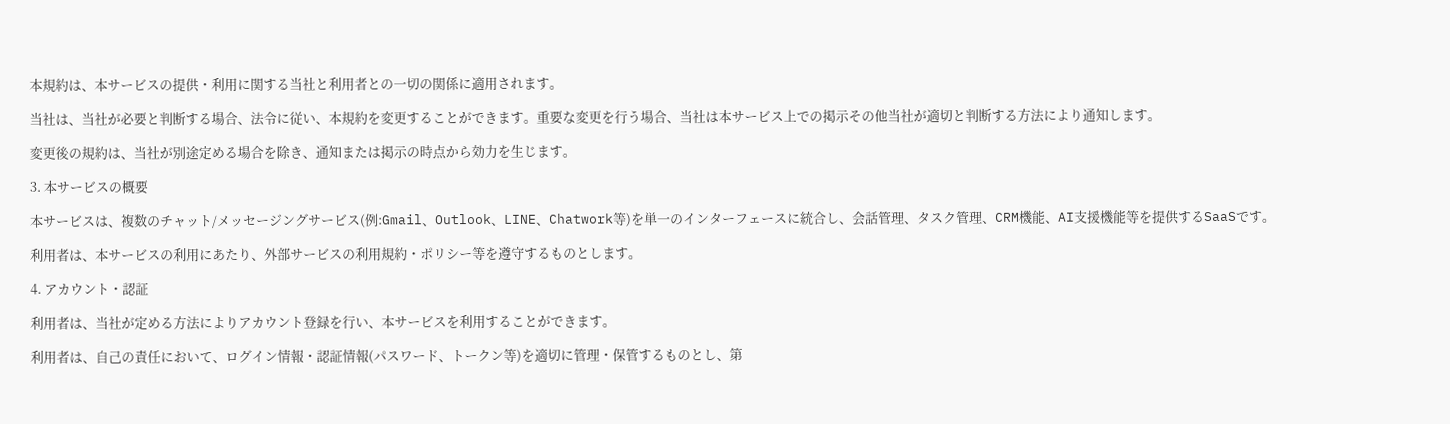本規約は、本サービスの提供・利用に関する当社と利用者との一切の関係に適用されます。

当社は、当社が必要と判断する場合、法令に従い、本規約を変更することができます。重要な変更を行う場合、当社は本サービス上での掲示その他当社が適切と判断する方法により通知します。

変更後の規約は、当社が別途定める場合を除き、通知または掲示の時点から効力を生じます。

3. 本サービスの概要

本サービスは、複数のチャット/メッセージングサービス(例:Gmail、Outlook、LINE、Chatwork等)を単一のインターフェースに統合し、会話管理、タスク管理、CRM機能、AI支援機能等を提供するSaaSです。

利用者は、本サービスの利用にあたり、外部サービスの利用規約・ポリシー等を遵守するものとします。

4. アカウント・認証

利用者は、当社が定める方法によりアカウント登録を行い、本サービスを利用することができます。

利用者は、自己の責任において、ログイン情報・認証情報(パスワード、トークン等)を適切に管理・保管するものとし、第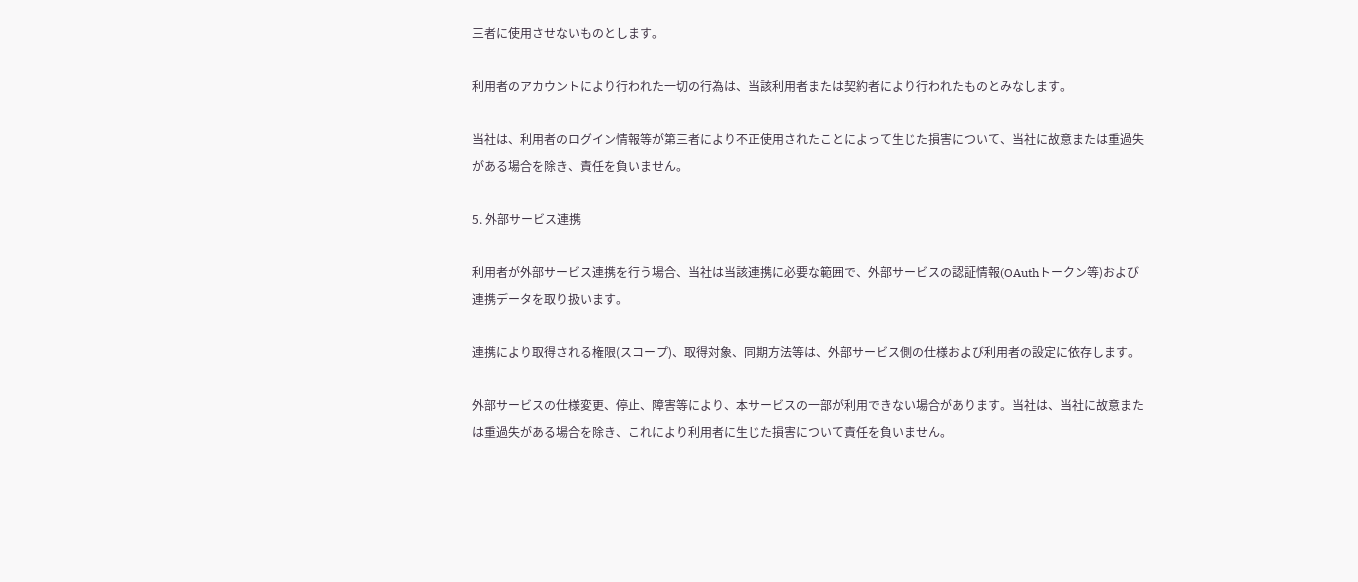三者に使用させないものとします。

利用者のアカウントにより行われた一切の行為は、当該利用者または契約者により行われたものとみなします。

当社は、利用者のログイン情報等が第三者により不正使用されたことによって生じた損害について、当社に故意または重過失がある場合を除き、責任を負いません。

5. 外部サービス連携

利用者が外部サービス連携を行う場合、当社は当該連携に必要な範囲で、外部サービスの認証情報(OAuthトークン等)および連携データを取り扱います。

連携により取得される権限(スコープ)、取得対象、同期方法等は、外部サービス側の仕様および利用者の設定に依存します。

外部サービスの仕様変更、停止、障害等により、本サービスの一部が利用できない場合があります。当社は、当社に故意または重過失がある場合を除き、これにより利用者に生じた損害について責任を負いません。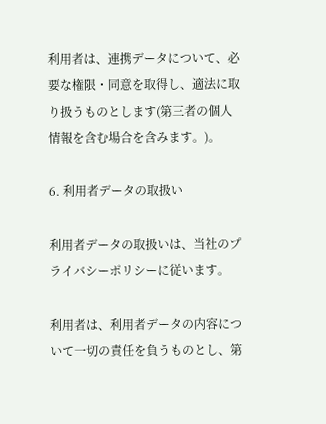利用者は、連携データについて、必要な権限・同意を取得し、適法に取り扱うものとします(第三者の個人情報を含む場合を含みます。)。

6. 利用者データの取扱い

利用者データの取扱いは、当社のプライバシーポリシーに従います。

利用者は、利用者データの内容について一切の責任を負うものとし、第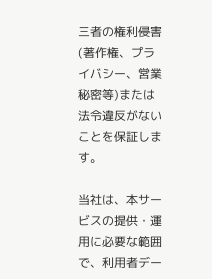三者の権利侵害(著作権、プライバシー、営業秘密等)または法令違反がないことを保証します。

当社は、本サービスの提供・運用に必要な範囲で、利用者デー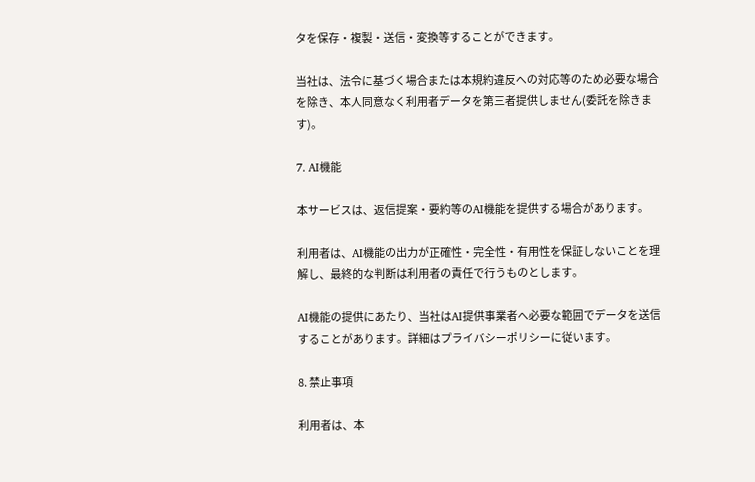タを保存・複製・送信・変換等することができます。

当社は、法令に基づく場合または本規約違反への対応等のため必要な場合を除き、本人同意なく利用者データを第三者提供しません(委託を除きます)。

7. AI機能

本サービスは、返信提案・要約等のAI機能を提供する場合があります。

利用者は、AI機能の出力が正確性・完全性・有用性を保証しないことを理解し、最終的な判断は利用者の責任で行うものとします。

AI機能の提供にあたり、当社はAI提供事業者へ必要な範囲でデータを送信することがあります。詳細はプライバシーポリシーに従います。

8. 禁止事項

利用者は、本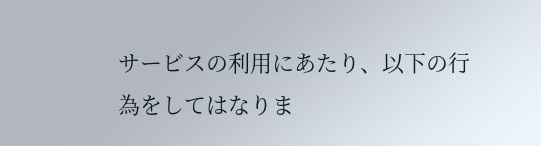サービスの利用にあたり、以下の行為をしてはなりま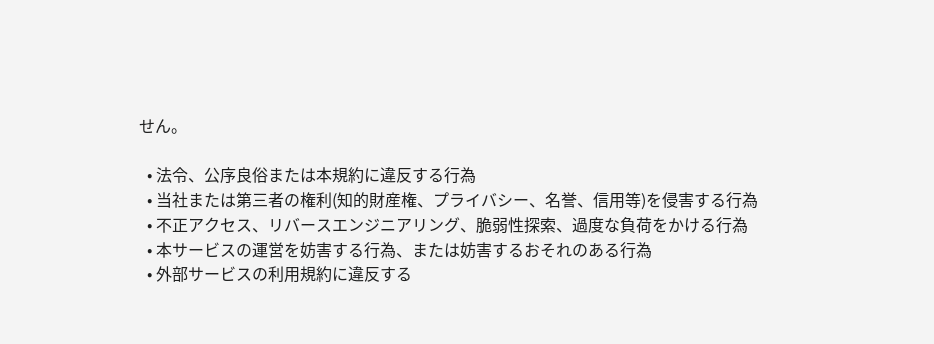せん。

  • 法令、公序良俗または本規約に違反する行為
  • 当社または第三者の権利(知的財産権、プライバシー、名誉、信用等)を侵害する行為
  • 不正アクセス、リバースエンジニアリング、脆弱性探索、過度な負荷をかける行為
  • 本サービスの運営を妨害する行為、または妨害するおそれのある行為
  • 外部サービスの利用規約に違反する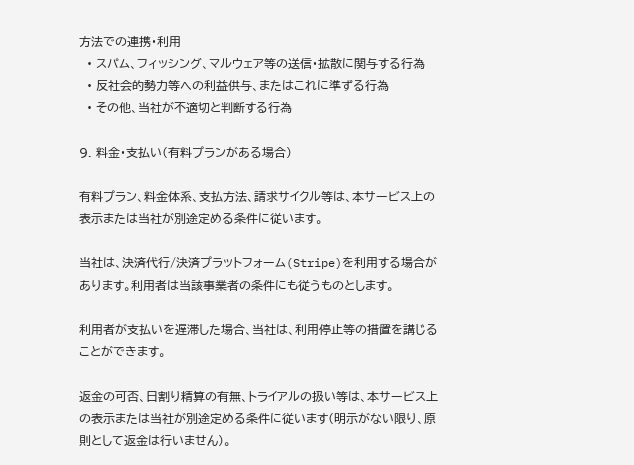方法での連携・利用
  • スパム、フィッシング、マルウェア等の送信・拡散に関与する行為
  • 反社会的勢力等への利益供与、またはこれに準ずる行為
  • その他、当社が不適切と判断する行為

9. 料金・支払い(有料プランがある場合)

有料プラン、料金体系、支払方法、請求サイクル等は、本サービス上の表示または当社が別途定める条件に従います。

当社は、決済代行/決済プラットフォーム(Stripe)を利用する場合があります。利用者は当該事業者の条件にも従うものとします。

利用者が支払いを遅滞した場合、当社は、利用停止等の措置を講じることができます。

返金の可否、日割り精算の有無、トライアルの扱い等は、本サービス上の表示または当社が別途定める条件に従います(明示がない限り、原則として返金は行いません)。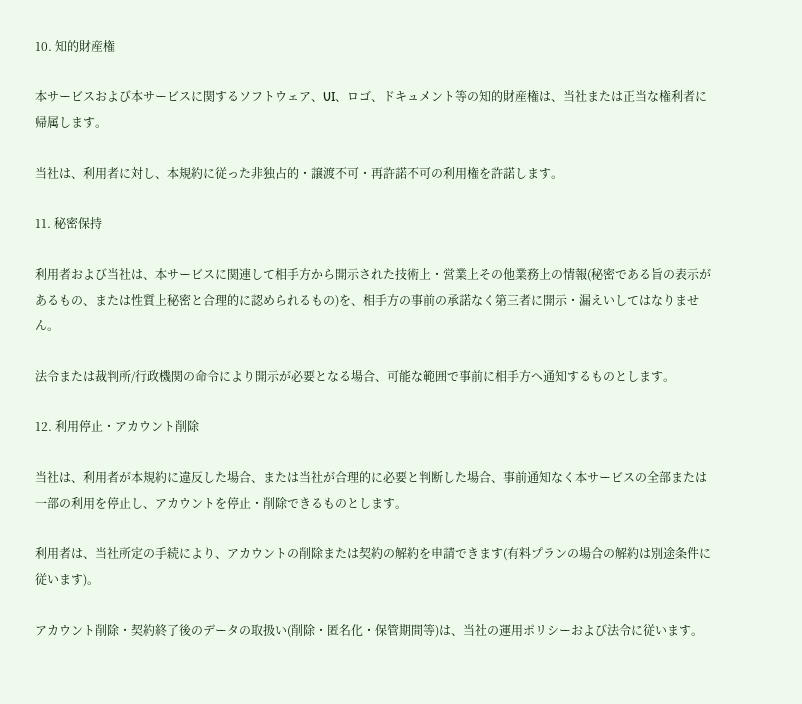10. 知的財産権

本サービスおよび本サービスに関するソフトウェア、UI、ロゴ、ドキュメント等の知的財産権は、当社または正当な権利者に帰属します。

当社は、利用者に対し、本規約に従った非独占的・譲渡不可・再許諾不可の利用権を許諾します。

11. 秘密保持

利用者および当社は、本サービスに関連して相手方から開示された技術上・営業上その他業務上の情報(秘密である旨の表示があるもの、または性質上秘密と合理的に認められるもの)を、相手方の事前の承諾なく第三者に開示・漏えいしてはなりません。

法令または裁判所/行政機関の命令により開示が必要となる場合、可能な範囲で事前に相手方へ通知するものとします。

12. 利用停止・アカウント削除

当社は、利用者が本規約に違反した場合、または当社が合理的に必要と判断した場合、事前通知なく本サービスの全部または一部の利用を停止し、アカウントを停止・削除できるものとします。

利用者は、当社所定の手続により、アカウントの削除または契約の解約を申請できます(有料プランの場合の解約は別途条件に従います)。

アカウント削除・契約終了後のデータの取扱い(削除・匿名化・保管期間等)は、当社の運用ポリシーおよび法令に従います。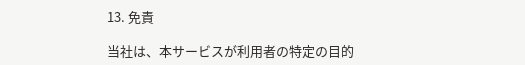13. 免責

当社は、本サービスが利用者の特定の目的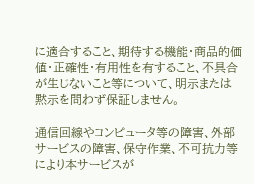に適合すること、期待する機能・商品的価値・正確性・有用性を有すること、不具合が生じないこと等について、明示または黙示を問わず保証しません。

通信回線やコンピュータ等の障害、外部サービスの障害、保守作業、不可抗力等により本サービスが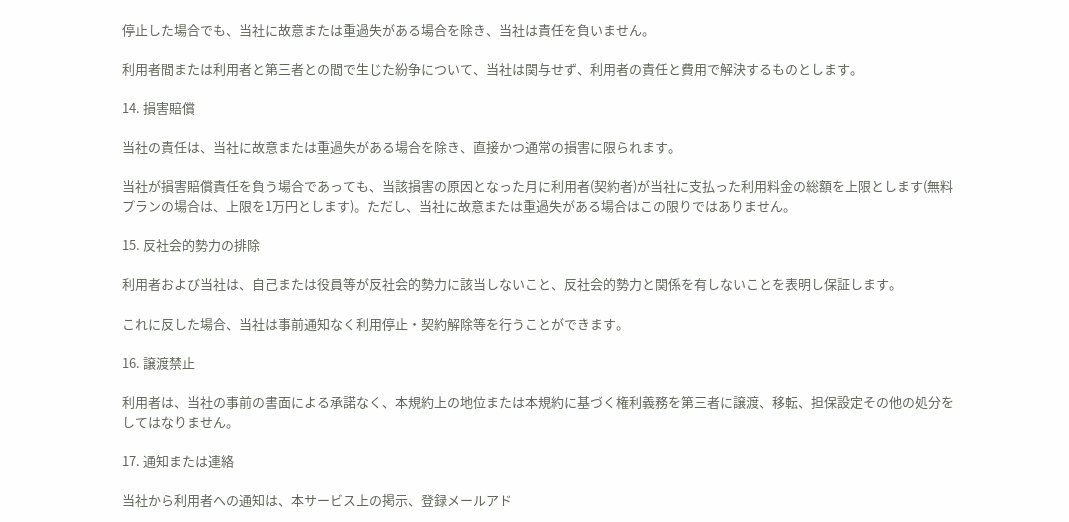停止した場合でも、当社に故意または重過失がある場合を除き、当社は責任を負いません。

利用者間または利用者と第三者との間で生じた紛争について、当社は関与せず、利用者の責任と費用で解決するものとします。

14. 損害賠償

当社の責任は、当社に故意または重過失がある場合を除き、直接かつ通常の損害に限られます。

当社が損害賠償責任を負う場合であっても、当該損害の原因となった月に利用者(契約者)が当社に支払った利用料金の総額を上限とします(無料プランの場合は、上限を1万円とします)。ただし、当社に故意または重過失がある場合はこの限りではありません。

15. 反社会的勢力の排除

利用者および当社は、自己または役員等が反社会的勢力に該当しないこと、反社会的勢力と関係を有しないことを表明し保証します。

これに反した場合、当社は事前通知なく利用停止・契約解除等を行うことができます。

16. 譲渡禁止

利用者は、当社の事前の書面による承諾なく、本規約上の地位または本規約に基づく権利義務を第三者に譲渡、移転、担保設定その他の処分をしてはなりません。

17. 通知または連絡

当社から利用者への通知は、本サービス上の掲示、登録メールアド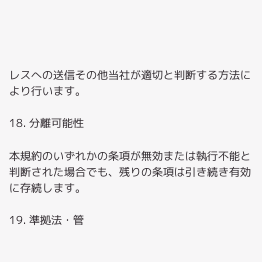レスへの送信その他当社が適切と判断する方法により行います。

18. 分離可能性

本規約のいずれかの条項が無効または執行不能と判断された場合でも、残りの条項は引き続き有効に存続します。

19. 準拠法・管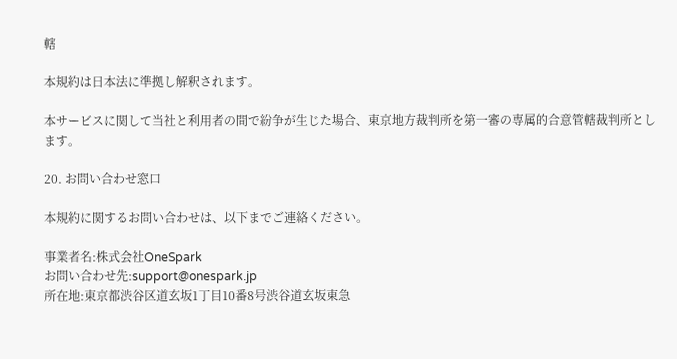轄

本規約は日本法に準拠し解釈されます。

本サービスに関して当社と利用者の間で紛争が生じた場合、東京地方裁判所を第一審の専属的合意管轄裁判所とします。

20. お問い合わせ窓口

本規約に関するお問い合わせは、以下までご連絡ください。

事業者名:株式会社OneSpark
お問い合わせ先:support@onespark.jp
所在地:東京都渋谷区道玄坂1丁目10番8号渋谷道玄坂東急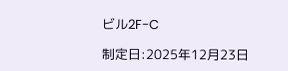ビル2F-C

制定日:2025年12月23日